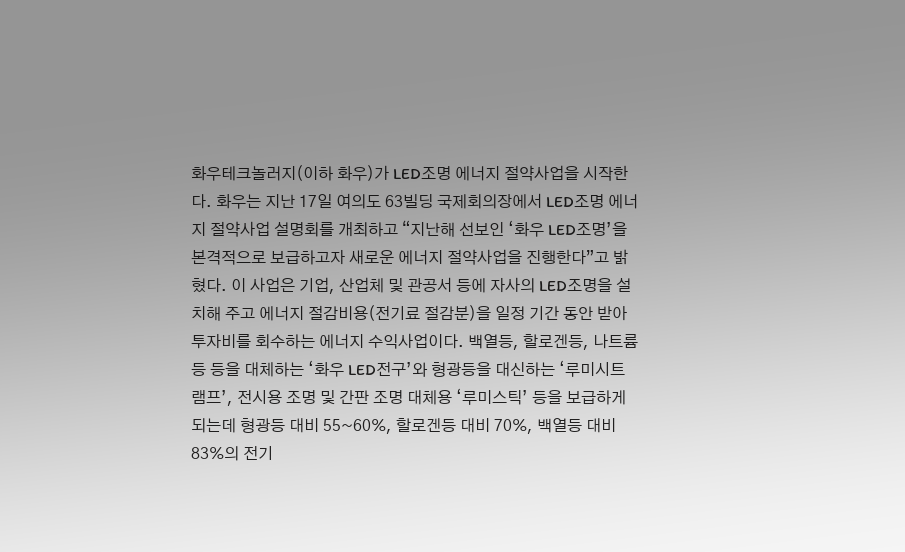화우테크놀러지(이하 화우)가 LED조명 에너지 절약사업을 시작한다. 화우는 지난 17일 여의도 63빌딩 국제회의장에서 LED조명 에너지 절약사업 설명회를 개최하고 “지난해 선보인 ‘화우 LED조명’을 본격적으로 보급하고자 새로운 에너지 절약사업을 진행한다”고 밝혔다. 이 사업은 기업, 산업체 및 관공서 등에 자사의 LED조명을 설치해 주고 에너지 절감비용(전기료 절감분)을 일정 기간 동안 받아 투자비를 회수하는 에너지 수익사업이다. 백열등, 할로겐등, 나트륨등 등을 대체하는 ‘화우 LED전구’와 형광등을 대신하는 ‘루미시트 램프’, 전시용 조명 및 간판 조명 대체용 ‘루미스틱’ 등을 보급하게 되는데 형광등 대비 55~60%, 할로겐등 대비 70%, 백열등 대비 83%의 전기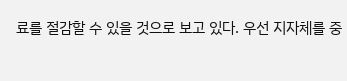료를 절감할 수 있을 것으로 보고 있다. 우선 지자체를 중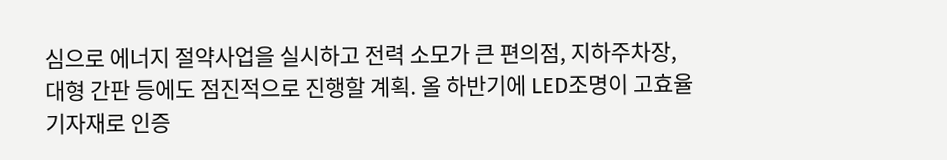심으로 에너지 절약사업을 실시하고 전력 소모가 큰 편의점, 지하주차장, 대형 간판 등에도 점진적으로 진행할 계획. 올 하반기에 LED조명이 고효율 기자재로 인증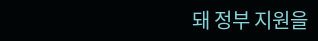돼 정부 지원을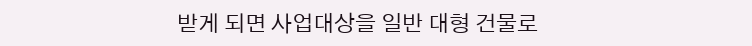받게 되면 사업대상을 일반 대형 건물로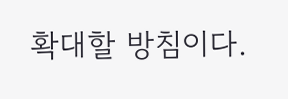확대할 방침이다.